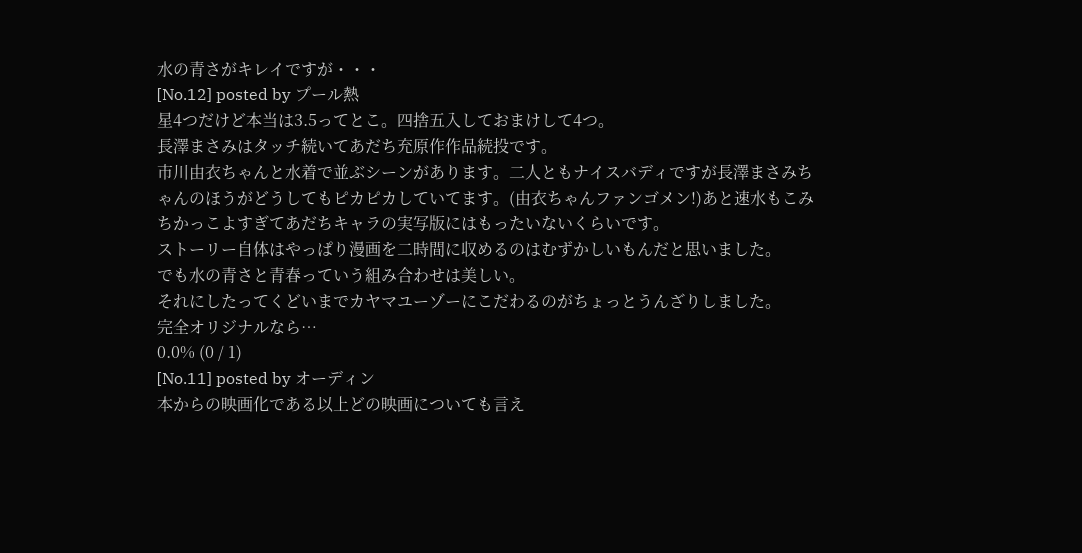水の青さがキレイですが・・・
[No.12] posted by プール熱
星4つだけど本当は3.5ってとこ。四捨五入しておまけして4つ。
長澤まさみはタッチ続いてあだち充原作作品続投です。
市川由衣ちゃんと水着で並ぶシーンがあります。二人ともナイスバディですが長澤まさみちゃんのほうがどうしてもピカピカしていてます。(由衣ちゃんファンゴメン!)あと速水もこみちかっこよすぎてあだちキャラの実写版にはもったいないくらいです。
ストーリー自体はやっぱり漫画を二時間に収めるのはむずかしいもんだと思いました。
でも水の青さと青春っていう組み合わせは美しい。
それにしたってくどいまでカヤマユーゾーにこだわるのがちょっとうんざりしました。
完全オリジナルなら…
0.0% (0 / 1)
[No.11] posted by オーディン
本からの映画化である以上どの映画についても言え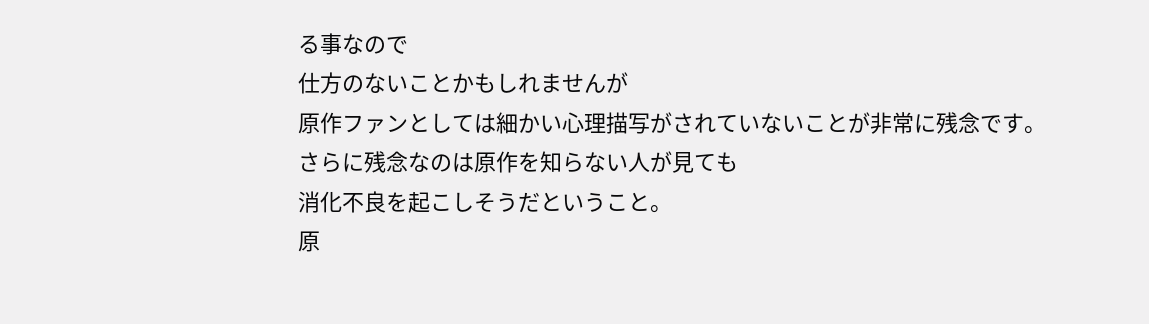る事なので
仕方のないことかもしれませんが
原作ファンとしては細かい心理描写がされていないことが非常に残念です。
さらに残念なのは原作を知らない人が見ても
消化不良を起こしそうだということ。
原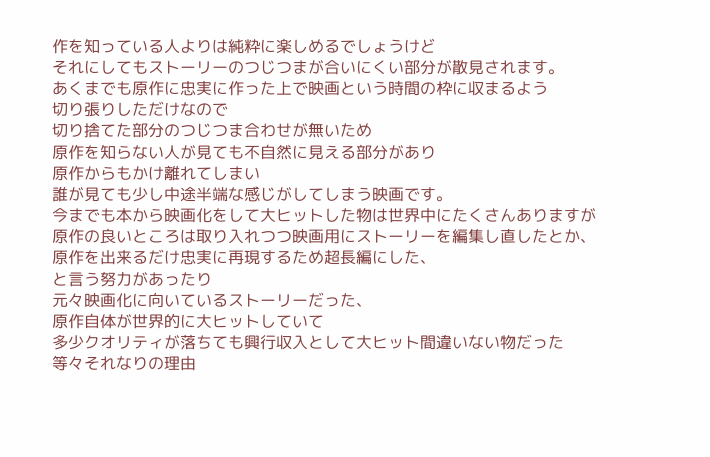作を知っている人よりは純粋に楽しめるでしょうけど
それにしてもストーリーのつじつまが合いにくい部分が散見されます。
あくまでも原作に忠実に作った上で映画という時間の枠に収まるよう
切り張りしただけなので
切り捨てた部分のつじつま合わせが無いため
原作を知らない人が見ても不自然に見える部分があり
原作からもかけ離れてしまい
誰が見ても少し中途半端な感じがしてしまう映画です。
今までも本から映画化をして大ヒットした物は世界中にたくさんありますが
原作の良いところは取り入れつつ映画用にストーリーを編集し直したとか、
原作を出来るだけ忠実に再現するため超長編にした、
と言う努力があったり
元々映画化に向いているストーリーだった、
原作自体が世界的に大ヒットしていて
多少クオリティが落ちても興行収入として大ヒット間違いない物だった
等々それなりの理由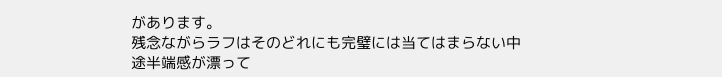があります。
残念ながらラフはそのどれにも完璧には当てはまらない中途半端感が漂って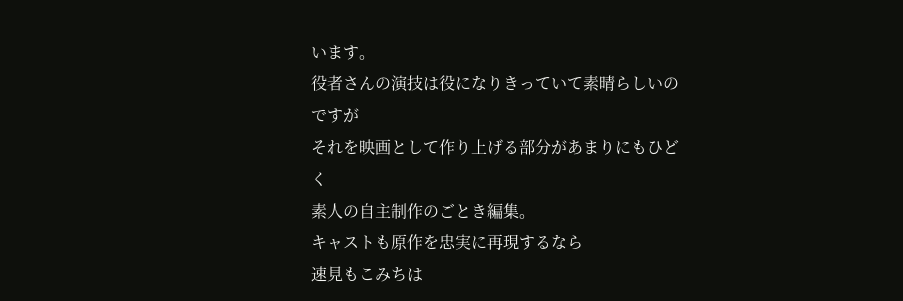います。
役者さんの演技は役になりきっていて素晴らしいのですが
それを映画として作り上げる部分があまりにもひどく
素人の自主制作のごとき編集。
キャストも原作を忠実に再現するなら
速見もこみちは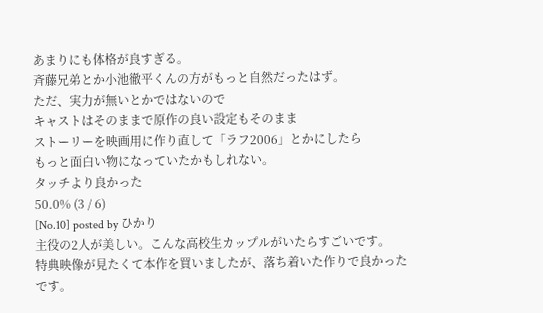あまりにも体格が良すぎる。
斉藤兄弟とか小池徹平くんの方がもっと自然だったはず。
ただ、実力が無いとかではないので
キャストはそのままで原作の良い設定もそのまま
ストーリーを映画用に作り直して「ラフ2006」とかにしたら
もっと面白い物になっていたかもしれない。
タッチより良かった
50.0% (3 / 6)
[No.10] posted by ひかり
主役の2人が美しい。こんな高校生カップルがいたらすごいです。
特典映像が見たくて本作を買いましたが、落ち着いた作りで良かったです。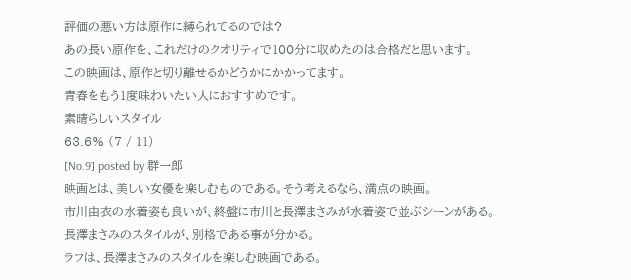評価の悪い方は原作に縛られてるのでは?
あの長い原作を、これだけのクオリティで100分に収めたのは合格だと思います。
この映画は、原作と切り離せるかどうかにかかってます。
青春をもう1度味わいたい人におすすめです。
素晴らしいスタイル
63.6% (7 / 11)
[No.9] posted by 群一郎
映画とは、美しい女優を楽しむものである。そう考えるなら、満点の映画。
市川由衣の水着姿も良いが、終盤に市川と長澤まさみが水着姿で並ぶシーンがある。
長澤まさみのスタイルが、別格である事が分かる。
ラフは、長澤まさみのスタイルを楽しむ映画である。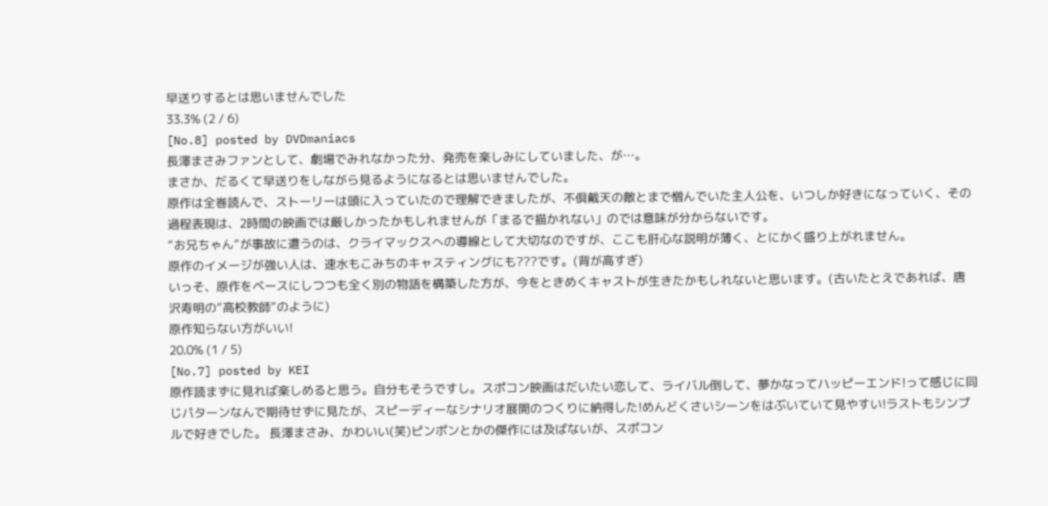早送りするとは思いませんでした
33.3% (2 / 6)
[No.8] posted by DVDmaniacs
長澤まさみファンとして、劇場でみれなかった分、発売を楽しみにしていました、が…。
まさか、だるくて早送りをしながら見るようになるとは思いませんでした。
原作は全巻読んで、ストーリーは頭に入っていたので理解できましたが、不倶戴天の敵とまで憎んでいた主人公を、いつしか好きになっていく、その過程表現は、2時間の映画では厳しかったかもしれませんが「まるで描かれない」のでは意味が分からないです。
“お兄ちゃん”が事故に遭うのは、クライマックスへの導線として大切なのですが、ここも肝心な説明が薄く、とにかく盛り上がれません。
原作のイメージが強い人は、速水もこみちのキャスティングにも???です。(背が高すぎ)
いっそ、原作をベースにしつつも全く別の物語を構築した方が、今をときめくキャストが生きたかもしれないと思います。(古いたとえであれば、唐沢寿明の“高校教師”のように)
原作知らない方がいい!
20.0% (1 / 5)
[No.7] posted by KEI
原作読まずに見れば楽しめると思う。自分もそうですし。スポコン映画はだいたい恋して、ライバル倒して、夢かなってハッピーエンド!って感じに同じパターンなんで期待せずに見たが、スピーディーなシナリオ展開のつくりに納得した!めんどくさいシーンをはぶいていて見やすい!ラストもシンプルで好きでした。 長澤まさみ、かわいい(笑)ピンポンとかの傑作には及ばないが、スポコン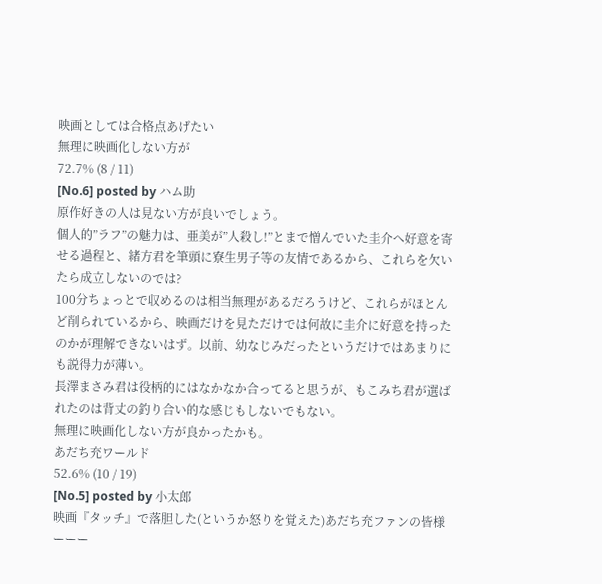映画としては合格点あげたい
無理に映画化しない方が
72.7% (8 / 11)
[No.6] posted by ハム助
原作好きの人は見ない方が良いでしょう。
個人的”ラフ”の魅力は、亜美が”人殺し!”とまで憎んでいた圭介へ好意を寄せる過程と、緒方君を筆頭に寮生男子等の友情であるから、これらを欠いたら成立しないのでは?
100分ちょっとで収めるのは相当無理があるだろうけど、これらがほとんど削られているから、映画だけを見ただけでは何故に圭介に好意を持ったのかが理解できないはず。以前、幼なじみだったというだけではあまりにも説得力が薄い。
長澤まさみ君は役柄的にはなかなか合ってると思うが、もこみち君が選ばれたのは背丈の釣り合い的な感じもしないでもない。
無理に映画化しない方が良かったかも。
あだち充ワールド
52.6% (10 / 19)
[No.5] posted by 小太郎
映画『タッチ』で落胆した(というか怒りを覚えた)あだち充ファンの皆様ーーー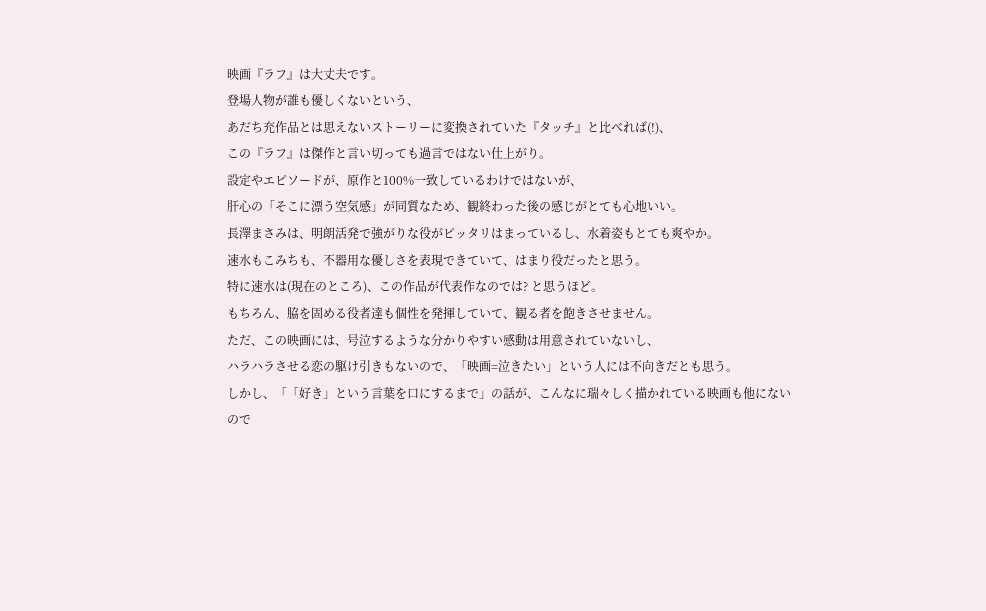映画『ラフ』は大丈夫です。
登場人物が誰も優しくないという、
あだち充作品とは思えないストーリーに変換されていた『タッチ』と比べれば(!)、
この『ラフ』は傑作と言い切っても過言ではない仕上がり。
設定やエピソードが、原作と100%一致しているわけではないが、
肝心の「そこに漂う空気感」が同質なため、観終わった後の感じがとても心地いい。
長澤まさみは、明朗活発で強がりな役がピッタリはまっているし、水着姿もとても爽やか。
速水もこみちも、不器用な優しさを表現できていて、はまり役だったと思う。
特に速水は(現在のところ)、この作品が代表作なのでは? と思うほど。
もちろん、脇を固める役者達も個性を発揮していて、観る者を飽きさせません。
ただ、この映画には、号泣するような分かりやすい感動は用意されていないし、
ハラハラさせる恋の駆け引きもないので、「映画=泣きたい」という人には不向きだとも思う。
しかし、「「好き」という言葉を口にするまで」の話が、こんなに瑞々しく描かれている映画も他にないので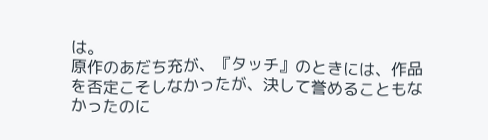は。
原作のあだち充が、『タッチ』のときには、作品を否定こそしなかったが、決して誉めることもなかったのに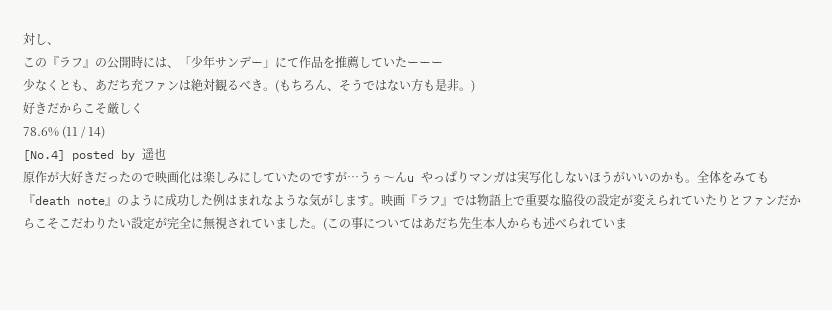対し、
この『ラフ』の公開時には、「少年サンデー」にて作品を推薦していたーーー
少なくとも、あだち充ファンは絶対観るべき。(もちろん、そうではない方も是非。)
好きだからこそ厳しく
78.6% (11 / 14)
[No.4] posted by 遥也
原作が大好きだったので映画化は楽しみにしていたのですが…うぅ〜んu やっぱりマンガは実写化しないほうがいいのかも。全体をみても『death note』のように成功した例はまれなような気がします。映画『ラフ』では物語上で重要な脇役の設定が変えられていたりとファンだからこそこだわりたい設定が完全に無視されていました。(この事についてはあだち先生本人からも述べられていま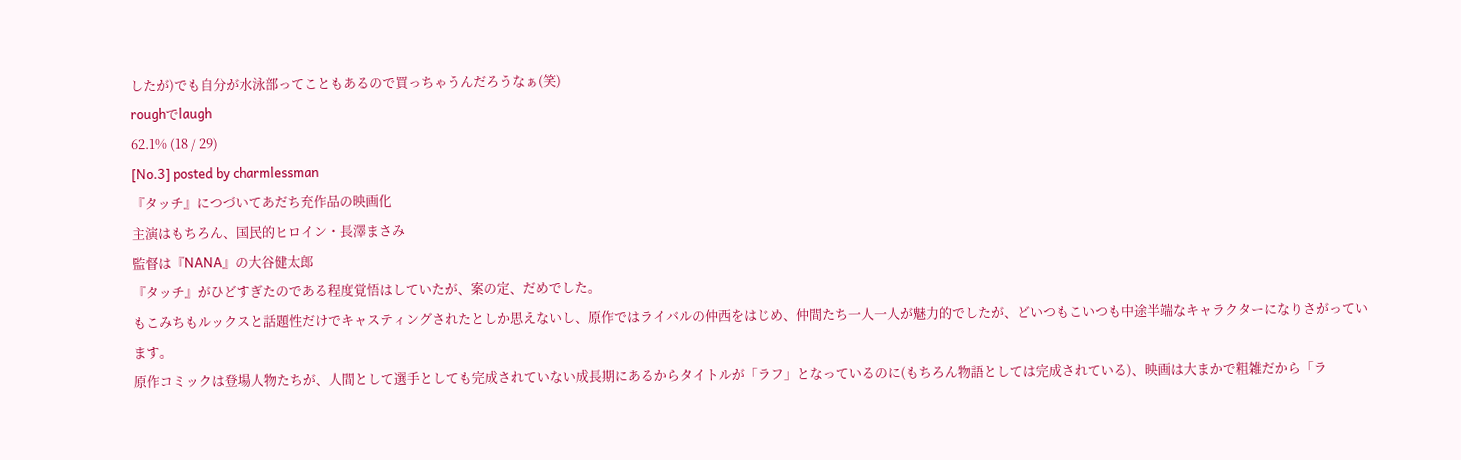したが)でも自分が水泳部ってこともあるので買っちゃうんだろうなぁ(笑)
roughでlaugh
62.1% (18 / 29)
[No.3] posted by charmlessman
『タッチ』につづいてあだち充作品の映画化
主演はもちろん、国民的ヒロイン・長澤まさみ
監督は『NANA』の大谷健太郎
『タッチ』がひどすぎたのである程度覚悟はしていたが、案の定、だめでした。
もこみちもルックスと話題性だけでキャスティングされたとしか思えないし、原作ではライバルの仲西をはじめ、仲間たち一人一人が魅力的でしたが、どいつもこいつも中途半端なキャラクターになりさがっています。
原作コミックは登場人物たちが、人間として選手としても完成されていない成長期にあるからタイトルが「ラフ」となっているのに(もちろん物語としては完成されている)、映画は大まかで粗雑だから「ラ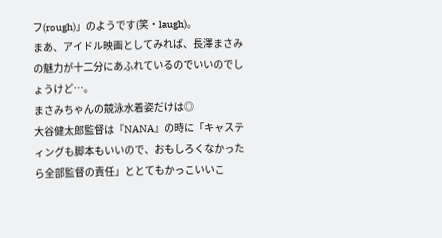フ(rough)」のようです(笑・laugh)。
まあ、アイドル映画としてみれば、長澤まさみの魅力が十二分にあふれているのでいいのでしょうけど…。
まさみちゃんの競泳水着姿だけは◎
大谷健太郎監督は『NANA』の時に「キャスティングも脚本もいいので、おもしろくなかったら全部監督の責任」ととてもかっこいいこ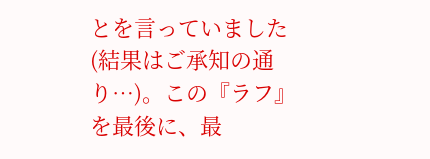とを言っていました(結果はご承知の通り…)。この『ラフ』を最後に、最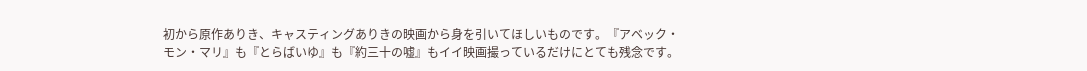初から原作ありき、キャスティングありきの映画から身を引いてほしいものです。『アベック・モン・マリ』も『とらばいゆ』も『約三十の嘘』もイイ映画撮っているだけにとても残念です。